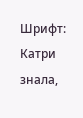Шрифт:
Катри знала,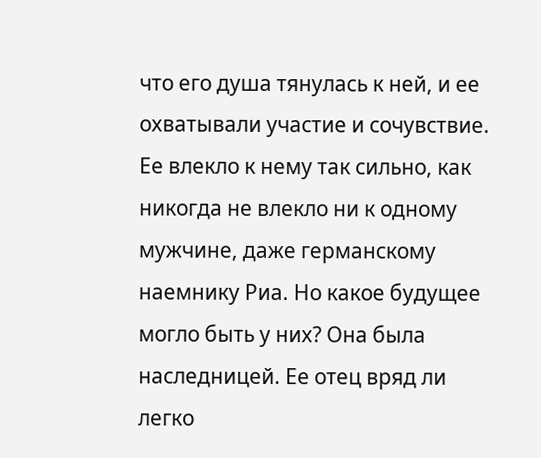что его душа тянулась к ней, и ее охватывали участие и сочувствие. Ее влекло к нему так сильно, как никогда не влекло ни к одному мужчине, даже германскому наемнику Риа. Но какое будущее могло быть у них? Она была наследницей. Ее отец вряд ли легко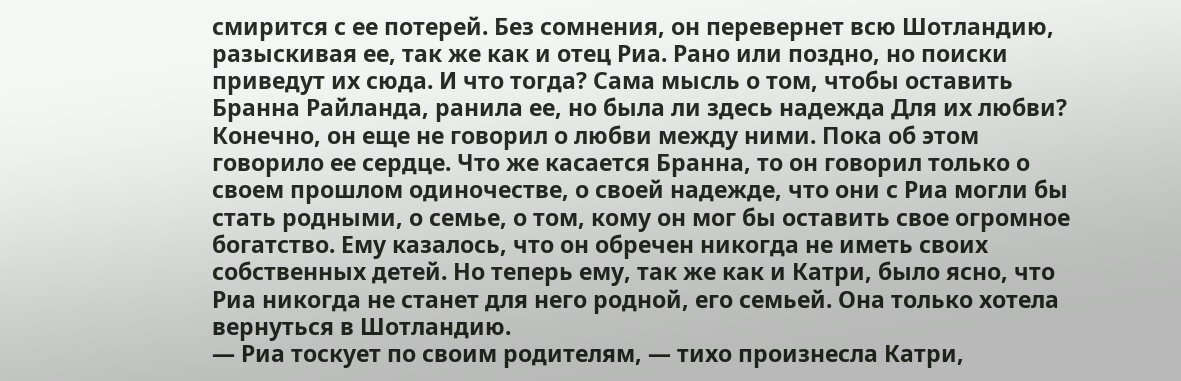смирится с ее потерей. Без сомнения, он перевернет всю Шотландию, разыскивая ее, так же как и отец Риа. Рано или поздно, но поиски приведут их сюда. И что тогда? Сама мысль о том, чтобы оставить Бранна Райланда, ранила ее, но была ли здесь надежда Для их любви?
Конечно, он еще не говорил о любви между ними. Пока об этом говорило ее сердце. Что же касается Бранна, то он говорил только о своем прошлом одиночестве, о своей надежде, что они с Риа могли бы стать родными, о семье, о том, кому он мог бы оставить свое огромное богатство. Ему казалось, что он обречен никогда не иметь своих собственных детей. Но теперь ему, так же как и Катри, было ясно, что Риа никогда не станет для него родной, его семьей. Она только хотела вернуться в Шотландию.
— Риа тоскует по своим родителям, — тихо произнесла Катри,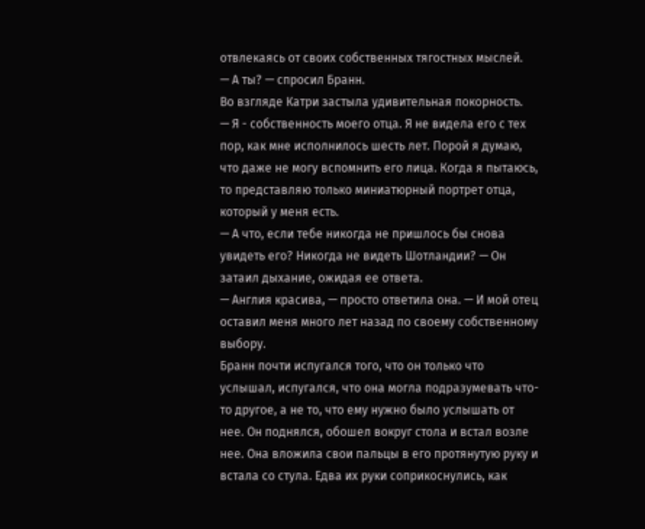отвлекаясь от своих собственных тягостных мыслей.
— А ты? — спросил Бранн.
Во взгляде Катри застыла удивительная покорность.
— Я - собственность моего отца. Я не видела его с тех пор, как мне исполнилось шесть лет. Порой я думаю, что даже не могу вспомнить его лица. Когда я пытаюсь, то представляю только миниатюрный портрет отца, который у меня есть.
— А что, если тебе никогда не пришлось бы снова увидеть его? Никогда не видеть Шотландии? — Он затаил дыхание, ожидая ее ответа.
— Англия красива, — просто ответила она. — И мой отец оставил меня много лет назад по своему собственному выбору.
Бранн почти испугался того, что он только что услышал, испугался, что она могла подразумевать что-то другое, а не то, что ему нужно было услышать от нее. Он поднялся, обошел вокруг стола и встал возле нее. Она вложила свои пальцы в его протянутую руку и встала со стула. Едва их руки соприкоснулись, как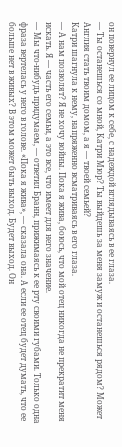он повернул ее лицом к себе, с надеждой вглядываясь в ее глаза.
— Ты останешься со мной, Катри Мюр? Ты выйдешь за меня замуж и останешься рядом? Может Англия стать твоим домом, а я — твоей семьей?
Катри шагнула к нему, напряженно всматриваясь в его глаза.
— А нам позволят? Я не хочу войны. Пока я жива, боюсь, что мой отец никогда не прекратит меня искать. Я — часть его семьи, а это все, что имеет для него значение.
— Мы что-нибудь придумаем, — ответил Бранн, прижимаясь к ее рту своими губами. Только одна фраза вертелась у него в голове. «Пока я жива», — сказала она. А если ее отец будет думать, что ее больше нет в живых? В этом может быть выход. Будет выход. Он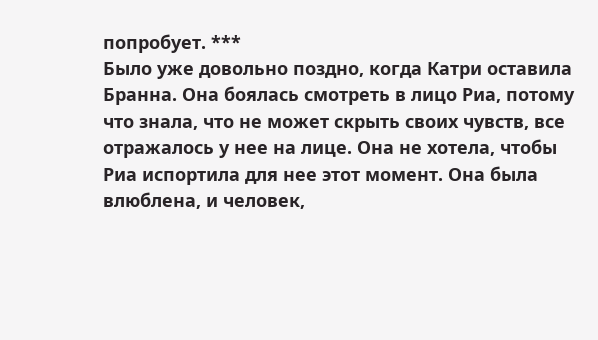попробует. ***
Было уже довольно поздно, когда Катри оставила Бранна. Она боялась смотреть в лицо Риа, потому что знала, что не может скрыть своих чувств, все отражалось у нее на лице. Она не хотела, чтобы Риа испортила для нее этот момент. Она была влюблена, и человек,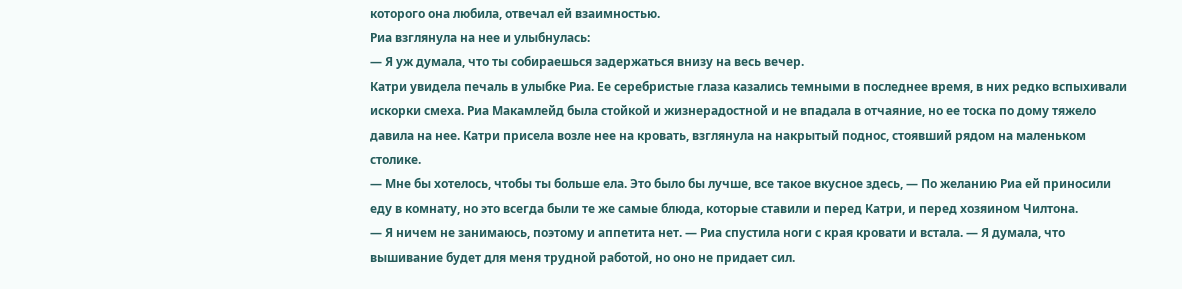которого она любила, отвечал ей взаимностью.
Риа взглянула на нее и улыбнулась:
— Я уж думала, что ты собираешься задержаться внизу на весь вечер.
Катри увидела печаль в улыбке Риа. Ее серебристые глаза казались темными в последнее время, в них редко вспыхивали искорки смеха. Риа Макамлейд была стойкой и жизнерадостной и не впадала в отчаяние, но ее тоска по дому тяжело давила на нее. Катри присела возле нее на кровать, взглянула на накрытый поднос, стоявший рядом на маленьком столике.
— Мне бы хотелось, чтобы ты больше ела. Это было бы лучше, все такое вкусное здесь, — По желанию Риа ей приносили еду в комнату, но это всегда были те же самые блюда, которые ставили и перед Катри, и перед хозяином Чилтона.
— Я ничем не занимаюсь, поэтому и аппетита нет. — Риа спустила ноги с края кровати и встала. — Я думала, что вышивание будет для меня трудной работой, но оно не придает сил.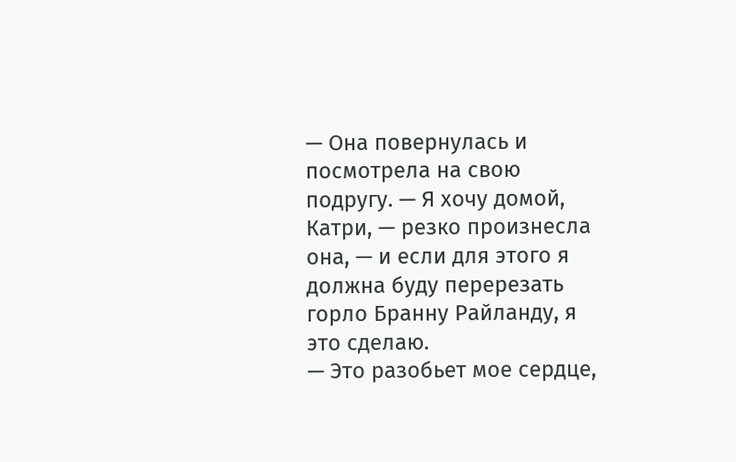— Она повернулась и посмотрела на свою подругу. — Я хочу домой, Катри, — резко произнесла она, — и если для этого я должна буду перерезать горло Бранну Райланду, я это сделаю.
— Это разобьет мое сердце,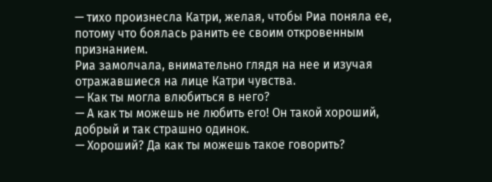— тихо произнесла Катри, желая, чтобы Риа поняла ее, потому что боялась ранить ее своим откровенным признанием.
Риа замолчала, внимательно глядя на нее и изучая отражавшиеся на лице Катри чувства.
— Как ты могла влюбиться в него?
— А как ты можешь не любить его! Он такой хороший, добрый и так страшно одинок.
— Хороший? Да как ты можешь такое говорить?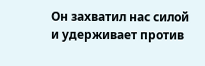Он захватил нас силой и удерживает против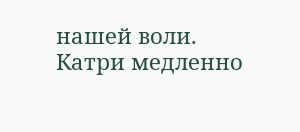нашей воли.
Катри медленно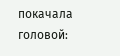покачала головой: